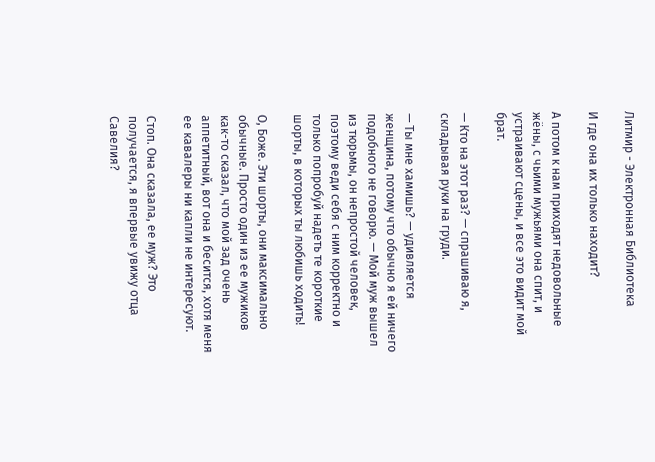Литмир - Электронная Библиотека

И где она их только находит?

А потом к нам приходят недовольные жёны, с чьими мужьями она спит, и устраивают сцены, и все это видит мой брат.

— Кто на этот раз? — спрашиваю я, складывая руки на груди.

— Ты мне хамишь? — удивляется женщина, потому что обычно я ей ничего подобного не говорю. — Мой муж вышел из тюрьмы, он непростой человек, поэтому веди себя с ним корректно и только попробуй надеть те короткие шорты, в которых ты любишь ходить!

О, Боже. Эти шорты, они максимально обычные. Просто один из ее мужиков как-то сказал, что мой зад очень аппетитный, вот она и бесится, хотя меня ее кавалеры ни капли не интересуют.

Стоп. Она сказала, ее муж? Это получается, я впервые увижу отца Савелия?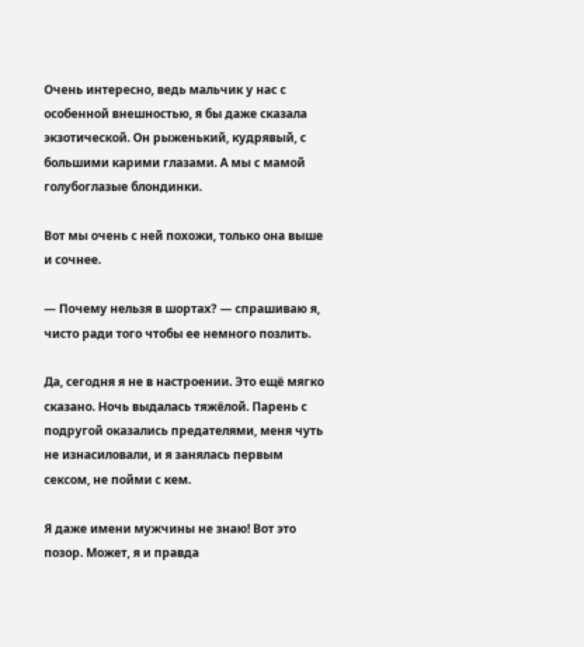Очень интересно, ведь мальчик у нас с особенной внешностью, я бы даже сказала экзотической. Он рыженький, кудрявый, с большими карими глазами. А мы с мамой голубоглазые блондинки.

Вот мы очень с ней похожи, только она выше и сочнее.

— Почему нельзя в шортах? — спрашиваю я, чисто ради того чтобы ее немного позлить.

Да, сегодня я не в настроении. Это ещё мягко сказано. Ночь выдалась тяжёлой. Парень с подругой оказались предателями, меня чуть не изнасиловали, и я занялась первым сексом, не пойми с кем.

Я даже имени мужчины не знаю! Вот это позор. Может, я и правда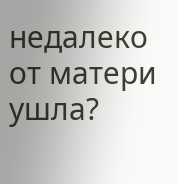недалеко от матери ушла?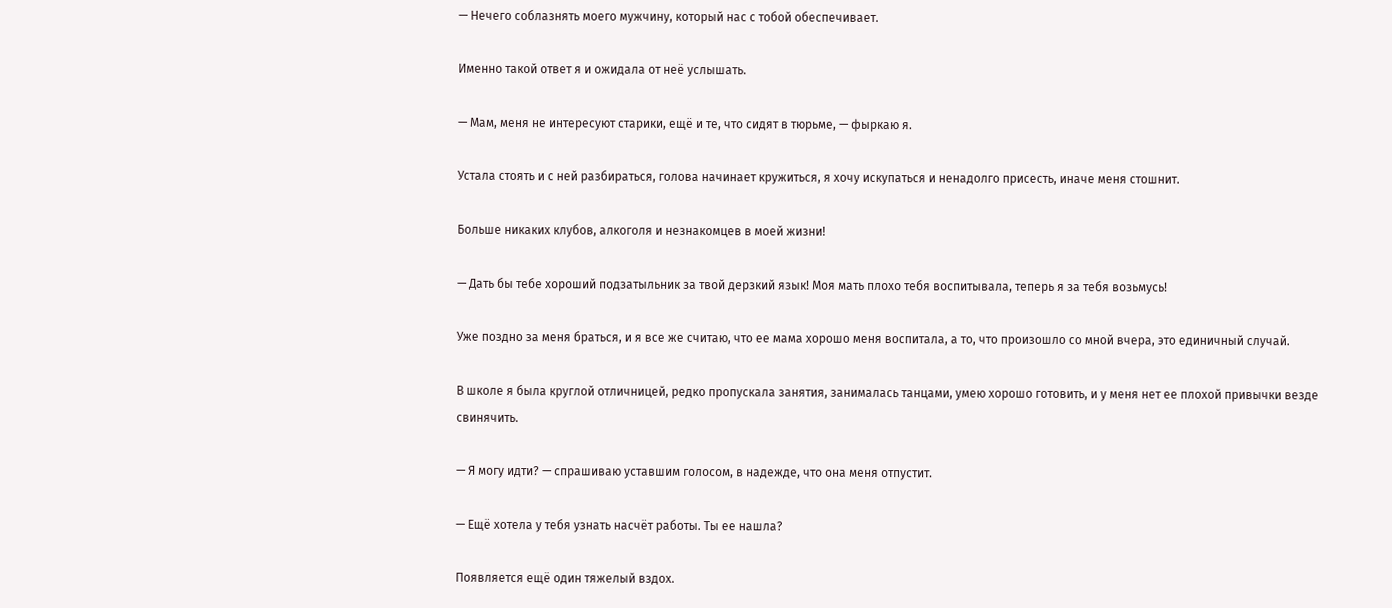— Нечего соблазнять моего мужчину, который нас с тобой обеспечивает.

Именно такой ответ я и ожидала от неё услышать.

— Мам, меня не интересуют старики, ещё и те, что сидят в тюрьме, — фыркаю я.

Устала стоять и с ней разбираться, голова начинает кружиться, я хочу искупаться и ненадолго присесть, иначе меня стошнит.

Больше никаких клубов, алкоголя и незнакомцев в моей жизни!

— Дать бы тебе хороший подзатыльник за твой дерзкий язык! Моя мать плохо тебя воспитывала, теперь я за тебя возьмусь!

Уже поздно за меня браться, и я все же считаю, что ее мама хорошо меня воспитала, а то, что произошло со мной вчера, это единичный случай.

В школе я была круглой отличницей, редко пропускала занятия, занималась танцами, умею хорошо готовить, и у меня нет ее плохой привычки везде свинячить.

— Я могу идти? — спрашиваю уставшим голосом, в надежде, что она меня отпустит.

— Ещё хотела у тебя узнать насчёт работы. Ты ее нашла?

Появляется ещё один тяжелый вздох.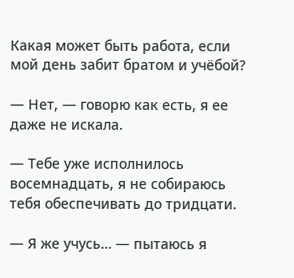Какая может быть работа, если мой день забит братом и учёбой?

— Нет, — говорю как есть, я ее даже не искала.

— Тебе уже исполнилось восемнадцать, я не собираюсь тебя обеспечивать до тридцати.

— Я же учусь… — пытаюсь я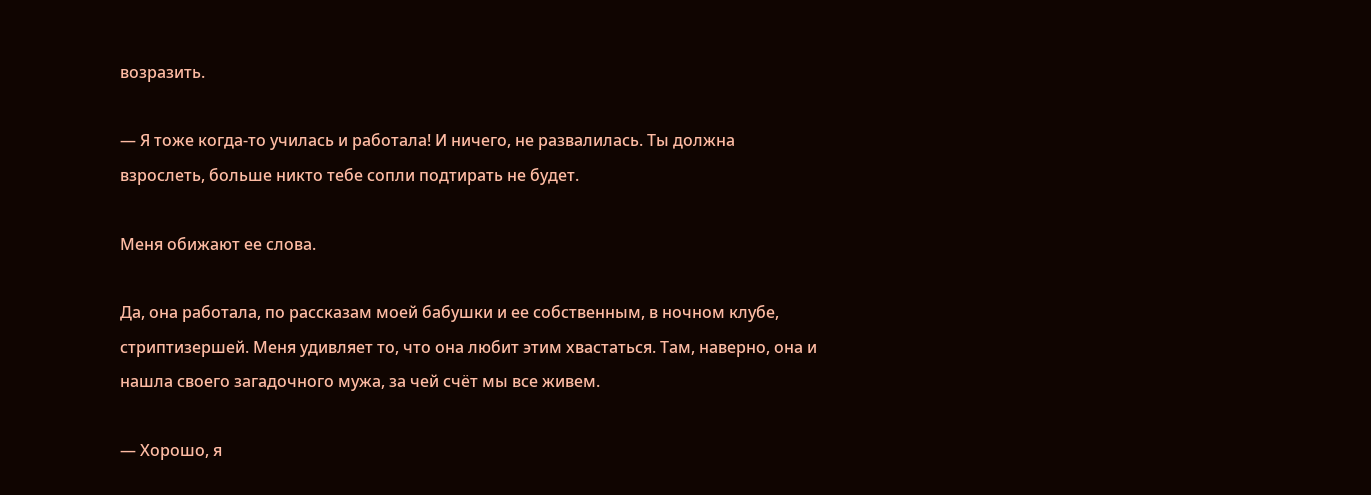возразить.

— Я тоже когда-то училась и работала! И ничего, не развалилась. Ты должна взрослеть, больше никто тебе сопли подтирать не будет.

Меня обижают ее слова.

Да, она работала, по рассказам моей бабушки и ее собственным, в ночном клубе, стриптизершей. Меня удивляет то, что она любит этим хвастаться. Там, наверно, она и нашла своего загадочного мужа, за чей счёт мы все живем.

— Хорошо, я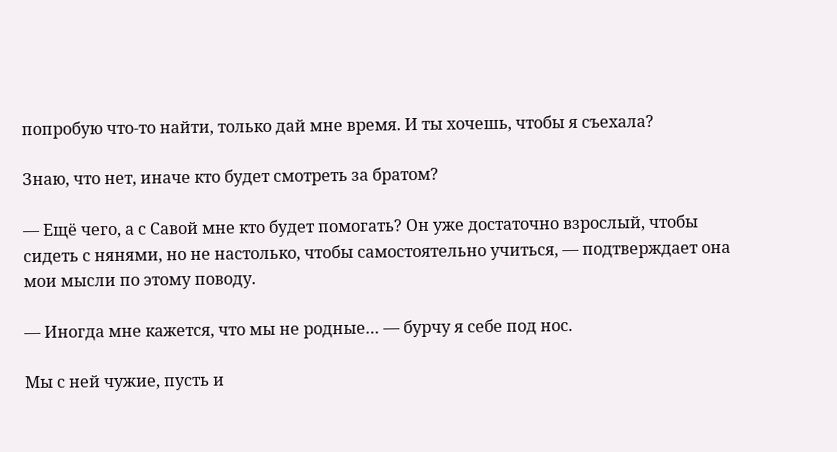попробую что-то найти, только дай мне время. И ты хочешь, чтобы я съехала?

Знаю, что нет, иначе кто будет смотреть за братом?

— Ещё чего, а с Савой мне кто будет помогать? Он уже достаточно взрослый, чтобы сидеть с нянями, но не настолько, чтобы самостоятельно учиться, — подтверждает она мои мысли по этому поводу.

— Иногда мне кажется, что мы не родные… — бурчу я себе под нос.

Мы с ней чужие, пусть и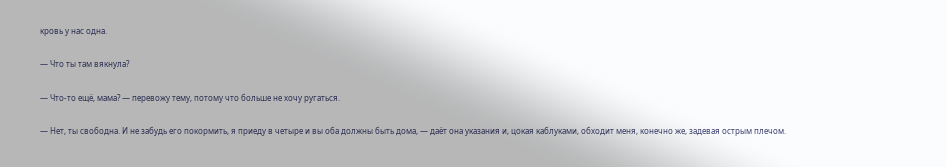кровь у нас одна.

— Что ты там вякнула?

— Что-то ещё, мама? — перевожу тему, потому что больше не хочу ругаться.

— Нет, ты свободна. И не забудь его покормить, я приеду в четыре и вы оба должны быть дома, — даёт она указания и, цокая каблуками, обходит меня, конечно же, задевая острым плечом.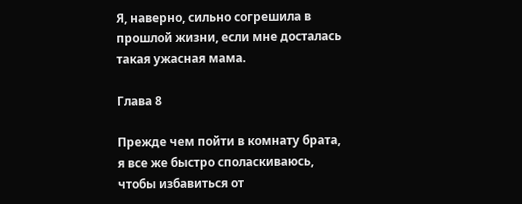Я, наверно, сильно согрешила в прошлой жизни, если мне досталась такая ужасная мама.

Глава 8

Прежде чем пойти в комнату брата, я все же быстро споласкиваюсь, чтобы избавиться от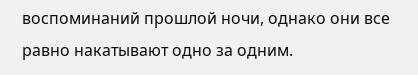воспоминаний прошлой ночи, однако они все равно накатывают одно за одним.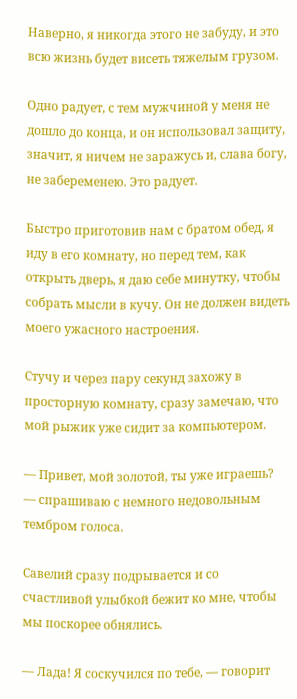Наверно, я никогда этого не забуду, и это всю жизнь будет висеть тяжелым грузом.

Одно радует, с тем мужчиной у меня не дошло до конца, и он использовал защиту, значит, я ничем не заражусь и, слава богу, не забеременею. Это радует.

Быстро приготовив нам с братом обед, я иду в его комнату, но перед тем, как открыть дверь, я даю себе минутку, чтобы собрать мысли в кучу. Он не должен видеть моего ужасного настроения.

Стучу и через пару секунд захожу в просторную комнату, сразу замечаю, что мой рыжик уже сидит за компьютером.

— Привет, мой золотой, ты уже играешь? — спрашиваю с немного недовольным тембром голоса.

Савелий сразу подрывается и со счастливой улыбкой бежит ко мне, чтобы мы поскорее обнялись.

— Лада! Я соскучился по тебе, — говорит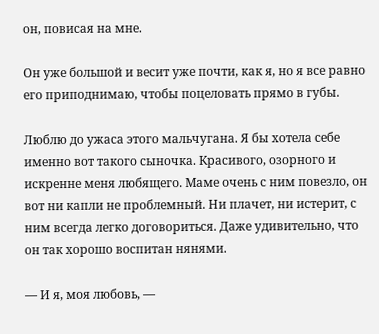он, повисая на мне.

Он уже большой и весит уже почти, как я, но я все равно его приподнимаю, чтобы поцеловать прямо в губы.

Люблю до ужаса этого мальчугана. Я бы хотела себе именно вот такого сыночка. Красивого, озорного и искренне меня любящего. Маме очень с ним повезло, он вот ни капли не проблемный. Ни плачет, ни истерит, с ним всегда легко договориться. Даже удивительно, что он так хорошо воспитан нянями.

— И я, моя любовь, —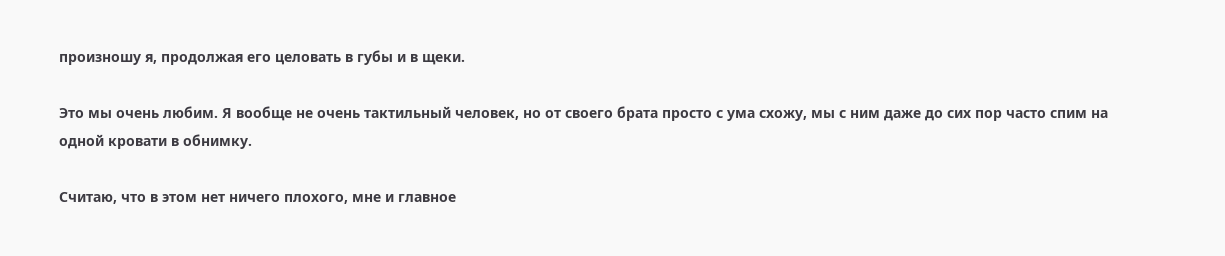произношу я, продолжая его целовать в губы и в щеки.

Это мы очень любим. Я вообще не очень тактильный человек, но от своего брата просто с ума схожу, мы с ним даже до сих пор часто спим на одной кровати в обнимку.

Считаю, что в этом нет ничего плохого, мне и главное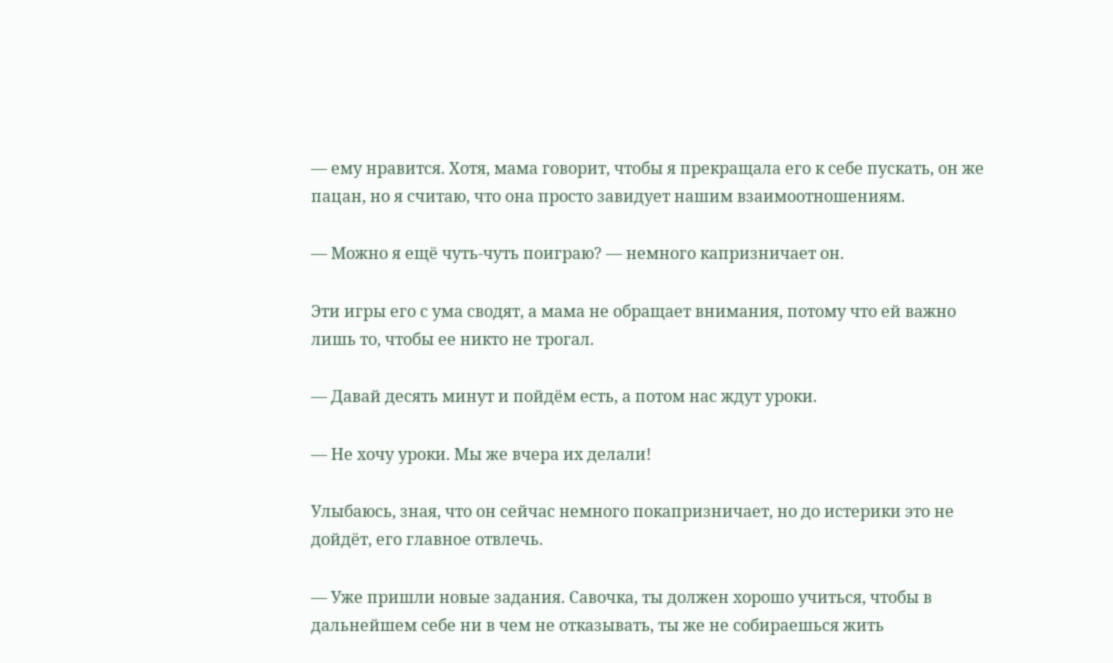— ему нравится. Хотя, мама говорит, чтобы я прекращала его к себе пускать, он же пацан, но я считаю, что она просто завидует нашим взаимоотношениям.

— Можно я ещё чуть-чуть поиграю? — немного капризничает он.

Эти игры его с ума сводят, а мама не обращает внимания, потому что ей важно лишь то, чтобы ее никто не трогал.

— Давай десять минут и пойдём есть, а потом нас ждут уроки.

— Не хочу уроки. Мы же вчера их делали!

Улыбаюсь, зная, что он сейчас немного покапризничает, но до истерики это не дойдёт, его главное отвлечь.

— Уже пришли новые задания. Савочка, ты должен хорошо учиться, чтобы в дальнейшем себе ни в чем не отказывать, ты же не собираешься жить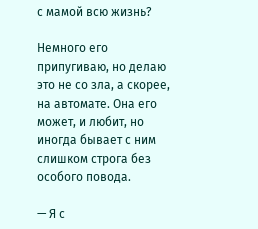с мамой всю жизнь?

Немного его припугиваю, но делаю это не со зла, а скорее, на автомате. Она его может, и любит, но иногда бывает с ним слишком строга без особого повода.

— Я с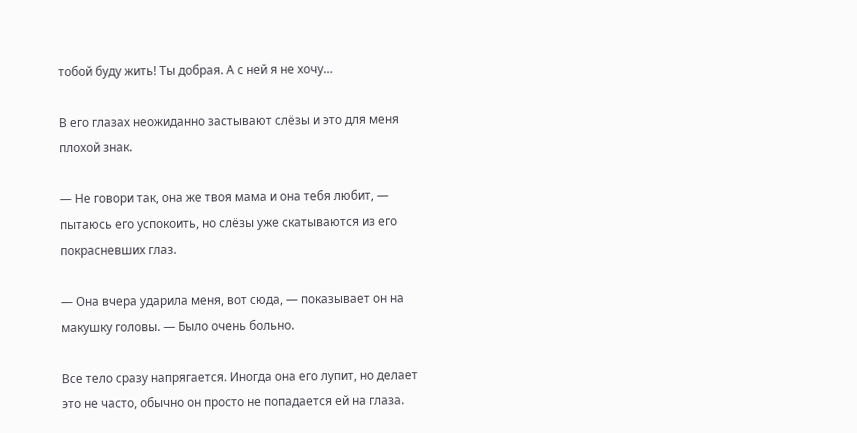тобой буду жить! Ты добрая. А с ней я не хочу…

В его глазах неожиданно застывают слёзы и это для меня плохой знак.

— Не говори так, она же твоя мама и она тебя любит, — пытаюсь его успокоить, но слёзы уже скатываются из его покрасневших глаз.

— Она вчера ударила меня, вот сюда, — показывает он на макушку головы. — Было очень больно.

Все тело сразу напрягается. Иногда она его лупит, но делает это не часто, обычно он просто не попадается ей на глаза.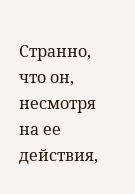Странно, что он, несмотря на ее действия,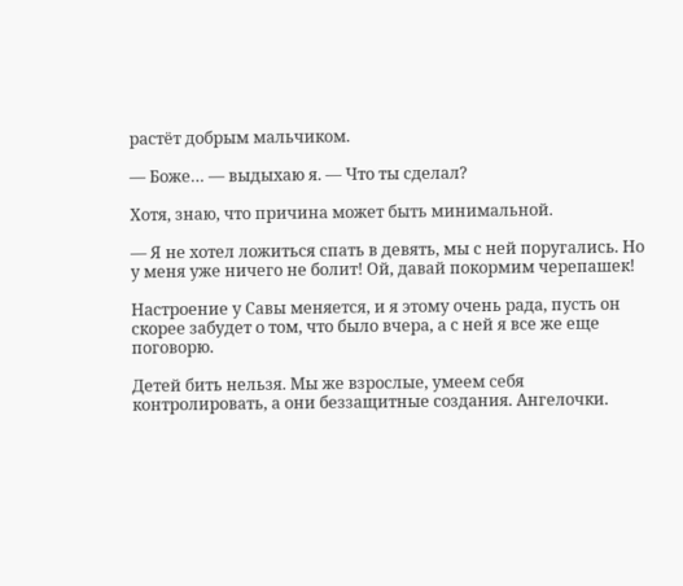растёт добрым мальчиком.

— Боже… — выдыхаю я. — Что ты сделал?

Хотя, знаю, что причина может быть минимальной.

— Я не хотел ложиться спать в девять, мы с ней поругались. Но у меня уже ничего не болит! Ой, давай покормим черепашек!

Настроение у Савы меняется, и я этому очень рада, пусть он скорее забудет о том, что было вчера, а с ней я все же еще поговорю.

Детей бить нельзя. Мы же взрослые, умеем себя контролировать, а они беззащитные создания. Ангелочки.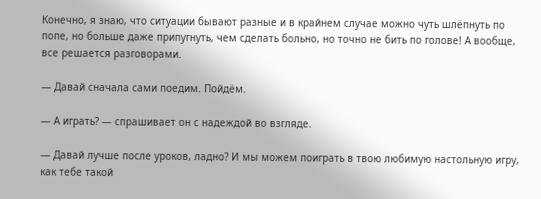Конечно, я знаю, что ситуации бывают разные и в крайнем случае можно чуть шлёпнуть по попе, но больше даже припугнуть, чем сделать больно, но точно не бить по голове! А вообще, все решается разговорами.

— Давай сначала сами поедим. Пойдём.

— А играть? — спрашивает он с надеждой во взгляде.

— Давай лучше после уроков, ладно? И мы можем поиграть в твою любимую настольную игру, как тебе такой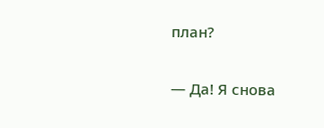план?

— Да! Я снова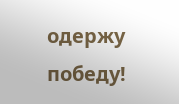одержу победу!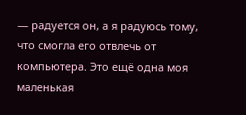— радуется он, а я радуюсь тому, что смогла его отвлечь от компьютера. Это ещё одна моя маленькая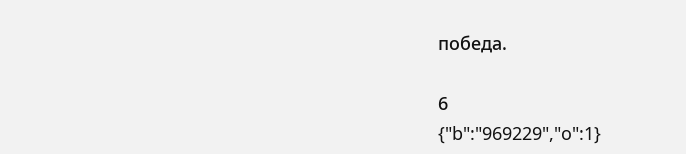победа.

6
{"b":"969229","o":1}